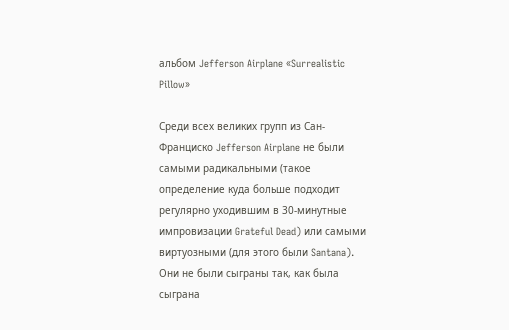альбом Jefferson Airplane «Surrealistic Pillow»

Среди всех великих групп из Сан-Франциско Jefferson Airplane не были самыми радикальными (такое определение куда больше подходит регулярно уходившим в 30-минутные импровизации Grateful Dead) или самыми виртуозными (для этого были Santana). Они не были сыграны так, как была сыграна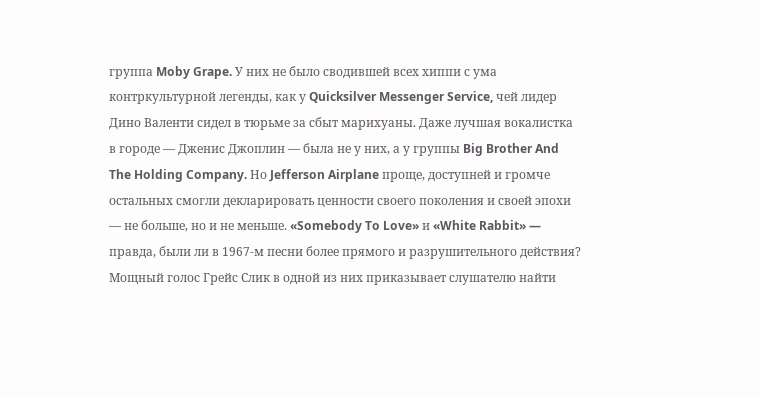группа Moby Grape. У них не было сводившей всех хиппи с ума контркультурной легенды, как у Quicksilver Messenger Service, чей лидер Дино Валенти сидел в тюрьме за сбыт марихуаны. Даже лучшая вокалистка в городе — Дженис Джоплин — была не у них, а у группы Big Brother And The Holding Company. Но Jefferson Airplane проще, доступней и громче остальных смогли декларировать ценности своего поколения и своей эпохи — не больше, но и не меньше. «Somebody To Love» и «White Rabbit» — правда, были ли в 1967-м песни более прямого и разрушительного действия? Мощный голос Грейс Слик в одной из них приказывает слушателю найти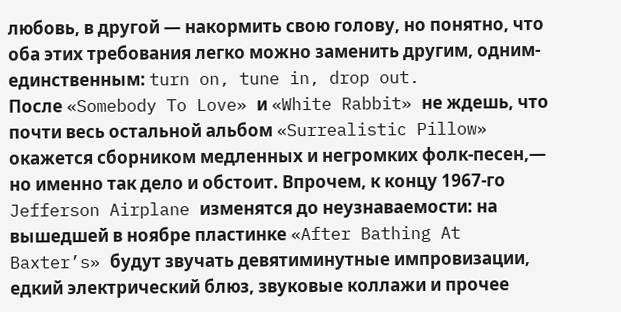любовь, в другой — накормить свою голову, но понятно, что оба этих требования легко можно заменить другим, одним-единственным: turn on, tune in, drop out.
После «Somebody To Love» и «White Rabbit» не ждешь, что почти весь остальной альбом «Surrealistic Pillow» окажется сборником медленных и негромких фолк-песен,— но именно так дело и обстоит. Впрочем, к концу 1967-го Jefferson Airplane изменятся до неузнаваемости: на вышедшей в ноябре пластинке «After Bathing At Baxter’s» будут звучать девятиминутные импровизации, едкий электрический блюз, звуковые коллажи и прочее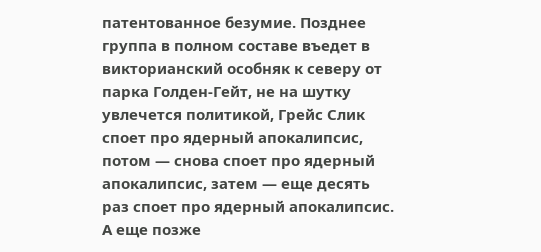патентованное безумие. Позднее группа в полном составе въедет в викторианский особняк к северу от парка Голден-Гейт, не на шутку увлечется политикой, Грейс Слик споет про ядерный апокалипсис, потом — снова споет про ядерный апокалипсис, затем — еще десять раз споет про ядерный апокалипсис. А еще позже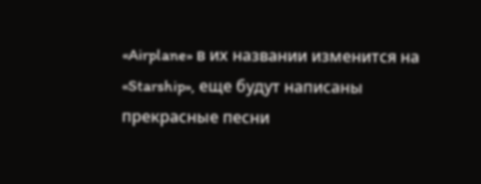«Airplane» в их названии изменится на «Starship», еще будут написаны прекрасные песни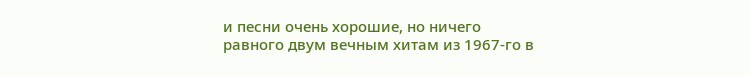и песни очень хорошие, но ничего равного двум вечным хитам из 1967-го в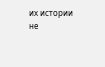их истории не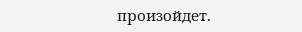произойдет.